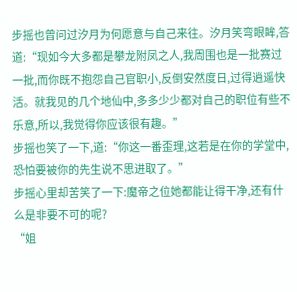步摇也曾问过汐月为何愿意与自己来往。汐月笑弯眼眸,答道:“现如今大多都是攀龙附凤之人,我周围也是一批赛过一批,而你既不抱怨自己官职小,反倒安然度日,过得逍遥快活。就我见的几个地仙中,多多少少都对自己的职位有些不乐意,所以,我觉得你应该很有趣。”
步摇也笑了一下,道:“你这一番歪理,这若是在你的学堂中,恐怕要被你的先生说不思进取了。”
步摇心里却苦笑了一下:魔帝之位她都能让得干净,还有什么是非要不可的呢?
“姐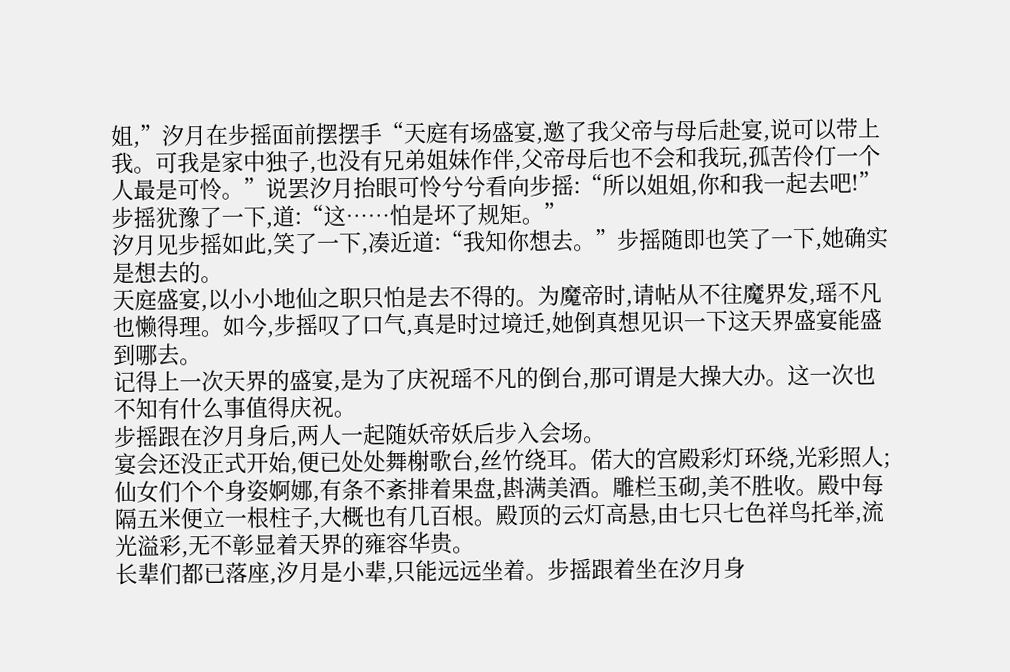姐,”汐月在步摇面前摆摆手“天庭有场盛宴,邀了我父帝与母后赴宴,说可以带上我。可我是家中独子,也没有兄弟姐妹作伴,父帝母后也不会和我玩,孤苦伶仃一个人最是可怜。”说罢汐月抬眼可怜兮兮看向步摇:“所以姐姐,你和我一起去吧!”
步摇犹豫了一下,道:“这……怕是坏了规矩。”
汐月见步摇如此,笑了一下,凑近道:“我知你想去。”步摇随即也笑了一下,她确实是想去的。
天庭盛宴,以小小地仙之职只怕是去不得的。为魔帝时,请帖从不往魔界发,瑶不凡也懒得理。如今,步摇叹了口气,真是时过境迁,她倒真想见识一下这天界盛宴能盛到哪去。
记得上一次天界的盛宴,是为了庆祝瑶不凡的倒台,那可谓是大操大办。这一次也不知有什么事值得庆祝。
步摇跟在汐月身后,两人一起随妖帝妖后步入会场。
宴会还没正式开始,便已处处舞榭歌台,丝竹绕耳。偌大的宫殿彩灯环绕,光彩照人;仙女们个个身姿婀娜,有条不紊排着果盘,斟满美酒。雕栏玉砌,美不胜收。殿中每隔五米便立一根柱子,大概也有几百根。殿顶的云灯高悬,由七只七色祥鸟托举,流光溢彩,无不彰显着天界的雍容华贵。
长辈们都已落座,汐月是小辈,只能远远坐着。步摇跟着坐在汐月身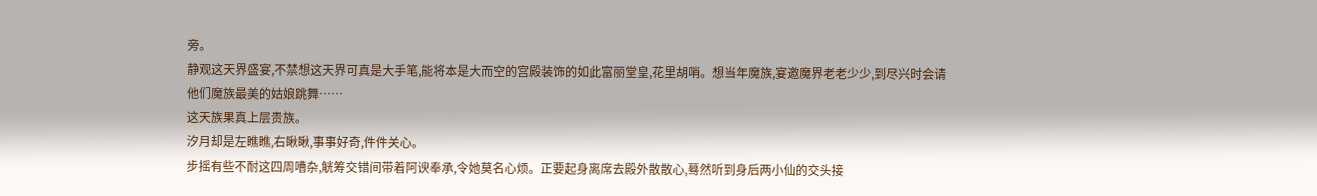旁。
静观这天界盛宴,不禁想这天界可真是大手笔,能将本是大而空的宫殿装饰的如此富丽堂皇,花里胡哨。想当年魔族,宴邀魔界老老少少,到尽兴时会请他们魔族最美的姑娘跳舞……
这天族果真上层贵族。
汐月却是左瞧瞧,右瞅瞅,事事好奇,件件关心。
步摇有些不耐这四周嘈杂,觥筹交错间带着阿谀奉承,令她莫名心烦。正要起身离席去殿外散散心,蓦然听到身后两小仙的交头接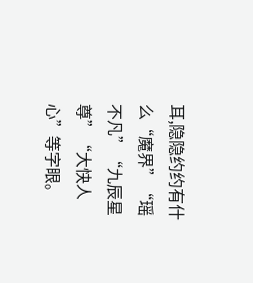耳,隐隐约约有什么“魔界”“瑶不凡”“九辰星尊”“大快人心”等字眼。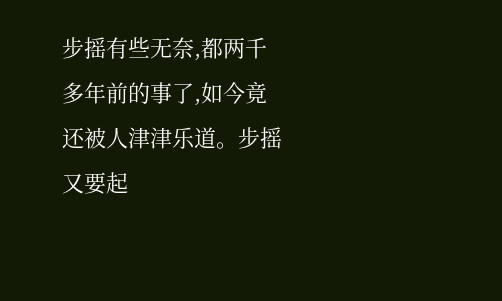步摇有些无奈,都两千多年前的事了,如今竟还被人津津乐道。步摇又要起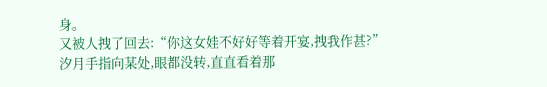身。
又被人拽了回去:“你这女娃不好好等着开宴,拽我作甚?”
汐月手指向某处,眼都没转,直直看着那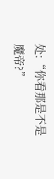处:“你看那是不是魔帝?”